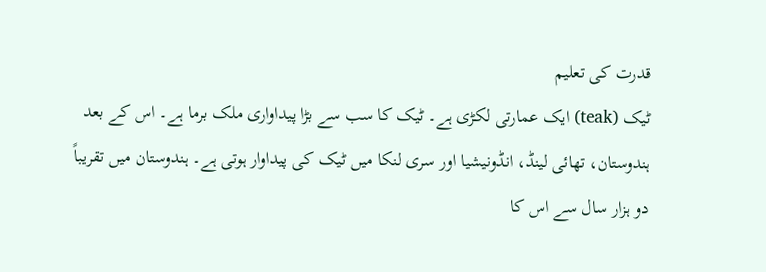قدرت کی تعلیم
ٹیک (teak) ایک عمارتی لکڑی ہے۔ ٹیک کا سب سے بڑا پیداواری ملک برما ہے۔ اس کے بعد ہندوستان، تھائی لینڈ، انڈونیشیا اور سری لنکا میں ٹیک کی پیداوار ہوتی ہے۔ ہندوستان میں تقریباً دو ہزار سال سے اس کا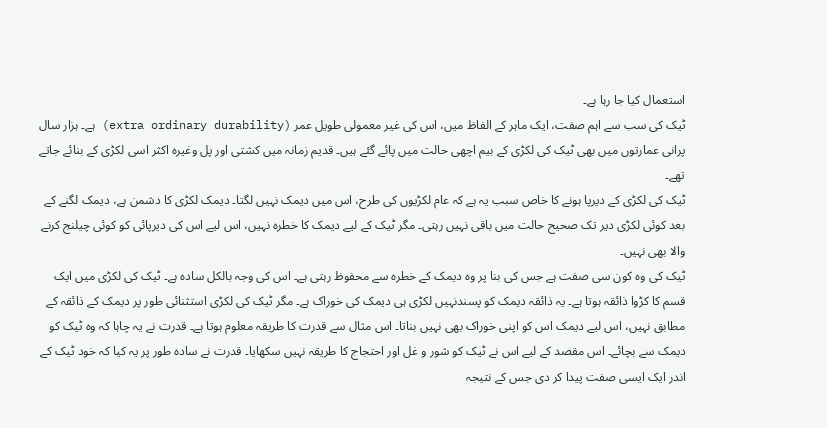استعمال کیا جا رہا ہے۔
ٹیک کی سب سے اہم صفت، ایک ماہر کے الفاظ میں، اس کی غیر معمولی طویل عمر (extra ordinary durability) ہے۔ ہزار سال پرانی عمارتوں میں بھی ٹیک کی لکڑی کے بیم اچھی حالت میں پائے گئے ہیں۔ قدیم زمانہ میں کشتی اور پل وغیرہ اکثر اسی لکڑی کے بنائے جاتے تھے۔
ٹیک کی لکڑی کے دیرپا ہونے کا خاص سبب یہ ہے کہ عام لکڑیوں کی طرح، اس میں دیمک نہیں لگتا۔ دیمک لکڑی کا دشمن ہے، دیمک لگنے کے بعد کوئی لکڑی دیر تک صحیح حالت میں باقی نہیں رہتی۔ مگر ٹیک کے لیے دیمک کا خطرہ نہیں، اس لیے اس کی دیرپائی کو کوئی چیلنج کرنے والا بھی نہیں۔
ٹیک کی وہ کون سی صفت ہے جس کی بنا پر وہ دیمک کے خطرہ سے محفوظ رہتی ہے۔ اس کی وجہ بالکل سادہ ہے۔ ٹیک کی لکڑی میں ایک قسم کا کڑوا ذائقہ ہوتا ہے۔ یہ ذائقہ دیمک کو پسندنہیں لکڑی ہی دیمک کی خوراک ہے۔ مگر ٹیک کی لکڑی استثنائی طور پر دیمک کے ذائقہ کے مطابق نہیں، اس لیے دیمک اس کو اپنی خوراک بھی نہیں بناتا۔ اس مثال سے قدرت کا طریقہ معلوم ہوتا ہے۔ قدرت نے یہ چاہا کہ وہ ٹیک کو دیمک سے بچائے۔ اس مقصد کے لیے اس نے ٹیک کو شور و غل اور احتجاج کا طریقہ نہیں سکھایا۔ قدرت نے سادہ طور پر یہ کیا کہ خود ٹیک کے اندر ایک ایسی صفت پیدا کر دی جس کے نتیجہ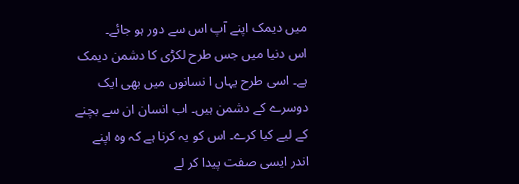میں دیمک اپنے آپ اس سے دور ہو جائے۔
اس دنیا میں جس طرح لکڑی کا دشمن دیمک ہے۔ اسی طرح یہاں ا نسانوں میں بھی ایک دوسرے کے دشمن ہیں۔ اب انسان ان سے بچنے کے لیے کیا کرے۔ اس کو یہ کرنا ہے کہ وہ اپنے اندر ایسی صفت پیدا کر لے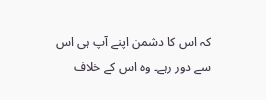کہ اس کا دشمن اپنے آپ ہی اس سے دور رہے۔ وہ اس کے خلاف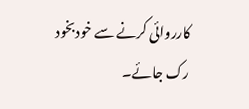کارروائی کرنے سے خودبخود رک جائے۔